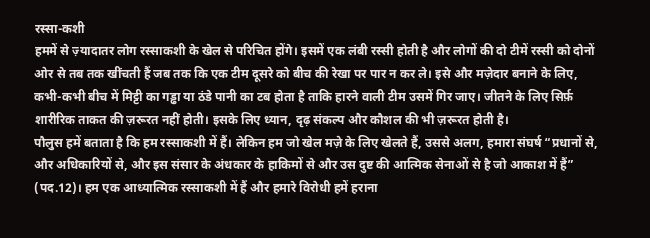रस्सा-कशी
हममें से ज़्यादातर लोग रस्साकशी के खेल से परिचित होंगे। इसमें एक लंबी रस्सी होती है और लोगों की दो टीमें रस्सी को दोनों ओर से तब तक खींचती हैं जब तक कि एक टीम दूसरे को बीच की रेखा पर पार न कर ले। इसे और मज़ेदार बनाने के लिए, कभी-कभी बीच में मिट्टी का गड्ढा या ठंडे पानी का टब होता है ताकि हारने वाली टीम उसमें गिर जाए। जीतने के लिए सिर्फ़ शारीरिक ताकत की ज़रूरत नहीं होती। इसके लिए ध्यान, दृढ़ संकल्प और कौशल की भी ज़रूरत होती है।
पौलुस हमें बताता है कि हम रस्साकशी में हैं। लेकिन हम जो खेल मज़े के लिए खेलते हैं, उससे अलग, हमारा संघर्ष “प्रधानों से, और अधिकारियों से, और इस संसार के अंधकार के हाकिमों से और उस दुष्ट की आत्मिक सेनाओं से है जो आकाश में हैं” (पद.12)। हम एक आध्यात्मिक रस्साकशी में हैं और हमारे विरोधी हमें हराना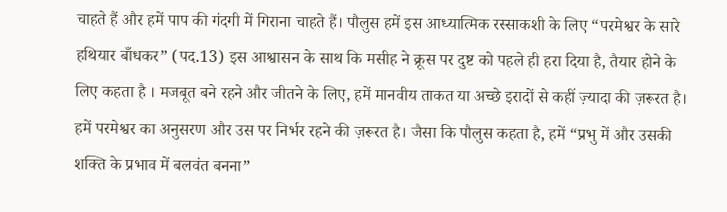चाहते हैं और हमें पाप की गंदगी में गिराना चाहते हैं। पौलुस हमें इस आध्यात्मिक रस्साकशी के लिए “परमेश्वर के सारे हथियार बाँधकर” (पद.13) इस आश्वासन के साथ कि मसीह ने क्रूस पर दुष्ट को पहले ही हरा दिया है, तैयार होने के लिए कहता है । मजबूत बने रहने और जीतने के लिए, हमें मानवीय ताकत या अच्छे इरादों से कहीं ज़्यादा की ज़रूरत है। हमें परमेश्वर का अनुसरण और उस पर निर्भर रहने की ज़रूरत है। जैसा कि पौलुस कहता है, हमें “प्रभु में और उसकी शक्ति के प्रभाव में बलवंत बनना”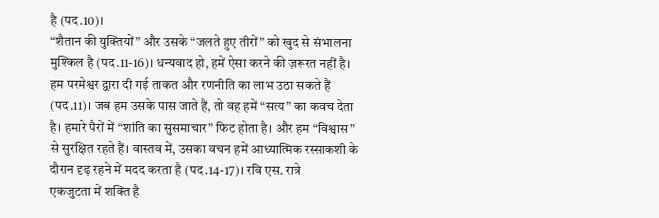है (पद.10)।
“शैतान की युक्तियों” और उसके “जलते हुए तीरों” को खुद से संभालना मुश्किल है (पद.11-16)। धन्यवाद हो, हमें ऐसा करने की ज़रूरत नहीं है। हम परमेश्वर द्वारा दी गई ताकत और रणनीति का लाभ उठा सकते हैं (पद.11)। जब हम उसके पास जाते हैं, तो वह हमें “सत्य” का कवच देता है। हमारे पैरों में “शांति का सुसमाचार” फिट होता है। और हम “विश्वास” से सुरक्षित रहते हैं। वास्तव में, उसका वचन हमें आध्यात्मिक रस्साकशी के दौरान दृढ़ रहने में मदद करता है (पद.14-17)। रवि एस. रात्रे
एकजुटता में शक्ति है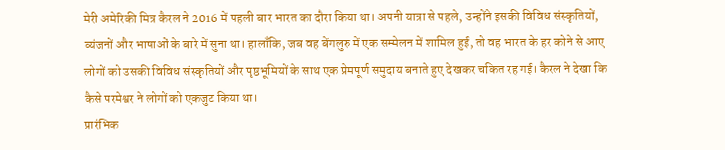मेरी अमेरिकी मित्र कैरल ने 2016 में पहली बार भारत का दौरा किया था। अपनी यात्रा से पहले, उन्होंने इसकी विविध संस्कृतियों, व्यंजनों और भाषाओं के बारे में सुना था। हालाँकि, जब वह बेंगलुरु में एक सम्मेलन में शामिल हुई, तो वह भारत के हर कोने से आए लोगों को उसकी विविध संस्कृतियों और पृष्ठभूमियों के साथ एक प्रेमपूर्ण समुदाय बनाते हुए देखकर चकित रह गई। कैरल ने देखा कि कैसे परमेश्वर ने लोगों को एकजुट किया था।
प्रारंभिक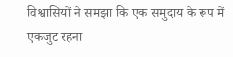विश्वासियों ने समझा कि एक समुदाय के रूप में एकजुट रहना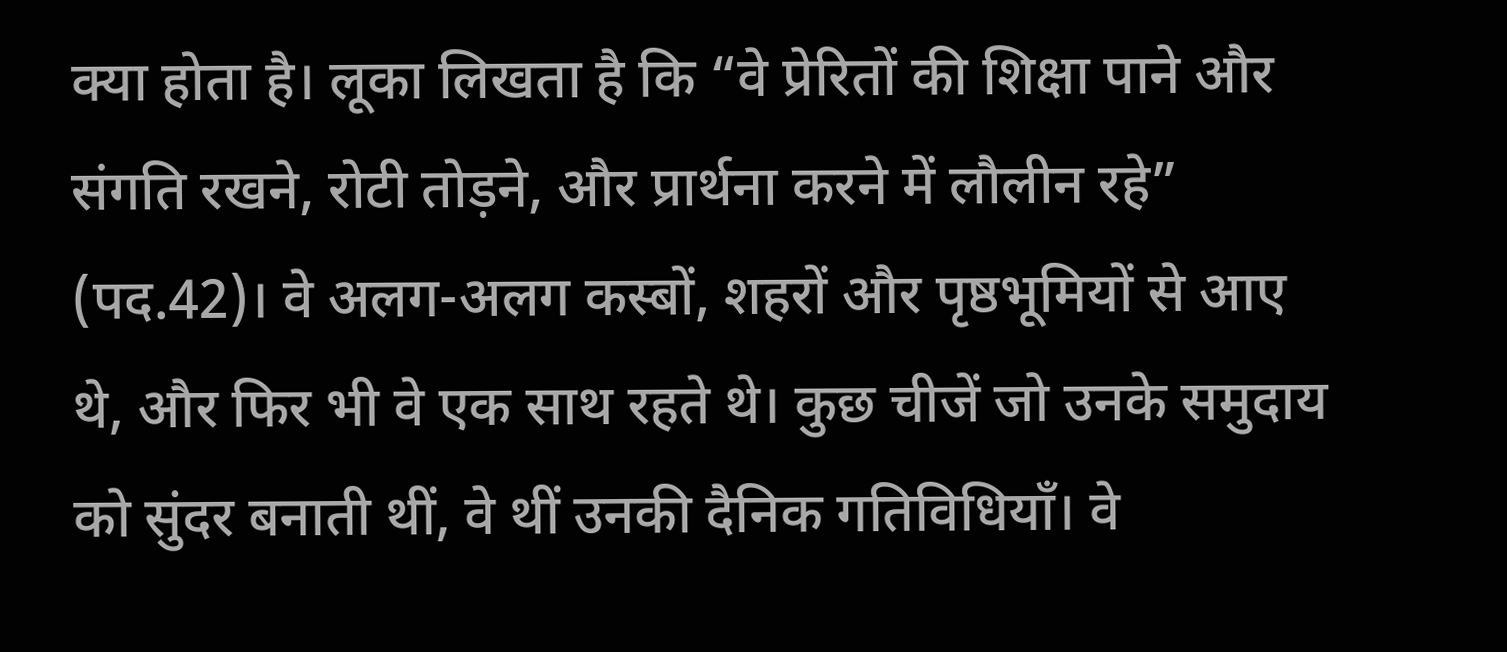क्या होता है। लूका लिखता है कि “वे प्रेरितों की शिक्षा पाने और संगति रखने, रोटी तोड़ने, और प्रार्थना करने में लौलीन रहे” (पद.42)। वे अलग-अलग कस्बों, शहरों और पृष्ठभूमियों से आए थे, और फिर भी वे एक साथ रहते थे। कुछ चीजें जो उनके समुदाय को सुंदर बनाती थीं, वे थीं उनकी दैनिक गतिविधियाँ। वे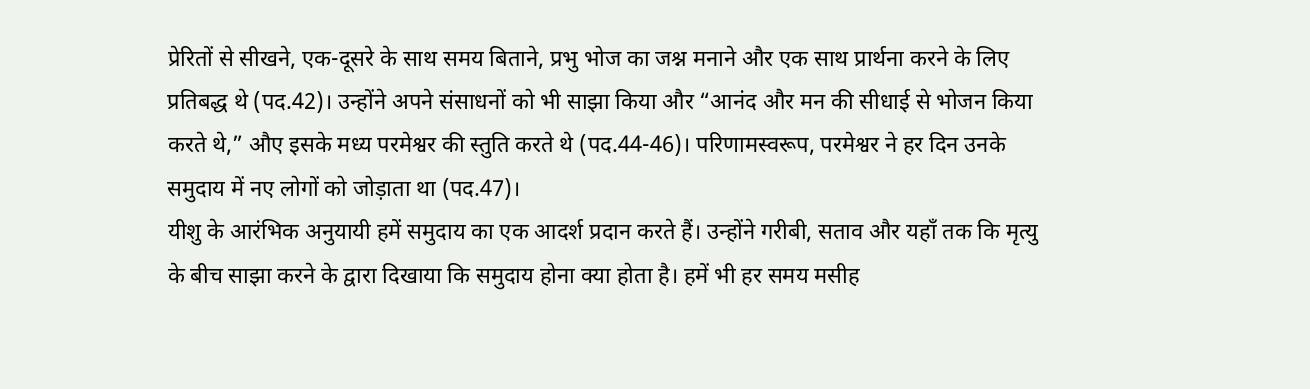प्रेरितों से सीखने, एक-दूसरे के साथ समय बिताने, प्रभु भोज का जश्न मनाने और एक साथ प्रार्थना करने के लिए प्रतिबद्ध थे (पद.42)। उन्होंने अपने संसाधनों को भी साझा किया और “आनंद और मन की सीधाई से भोजन किया करते थे,” औए इसके मध्य परमेश्वर की स्तुति करते थे (पद.44-46)। परिणामस्वरूप, परमेश्वर ने हर दिन उनके समुदाय में नए लोगों को जोड़ाता था (पद.47)।
यीशु के आरंभिक अनुयायी हमें समुदाय का एक आदर्श प्रदान करते हैं। उन्होंने गरीबी, सताव और यहाँ तक कि मृत्यु के बीच साझा करने के द्वारा दिखाया कि समुदाय होना क्या होता है। हमें भी हर समय मसीह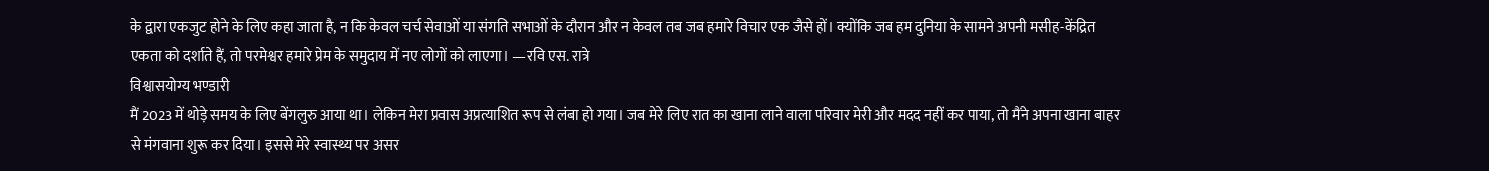के द्वारा एकजुट होने के लिए कहा जाता है, न कि केवल चर्च सेवाओं या संगति सभाओं के दौरान और न केवल तब जब हमारे विचार एक जैसे हों। क्योंकि जब हम दुनिया के सामने अपनी मसीह-केंद्रित एकता को दर्शाते हैं, तो परमेश्वर हमारे प्रेम के समुदाय में नए लोगों को लाएगा। —रवि एस. रात्रे
विश्वासयोग्य भण्डारी
मैं 2023 में थोड़े समय के लिए बेंगलुरु आया था। लेकिन मेरा प्रवास अप्रत्याशित रूप से लंबा हो गया। जब मेरे लिए रात का खाना लाने वाला परिवार मेरी और मदद नहीं कर पाया, तो मैंने अपना खाना बाहर से मंगवाना शुरू कर दिया। इससे मेरे स्वास्थ्य पर असर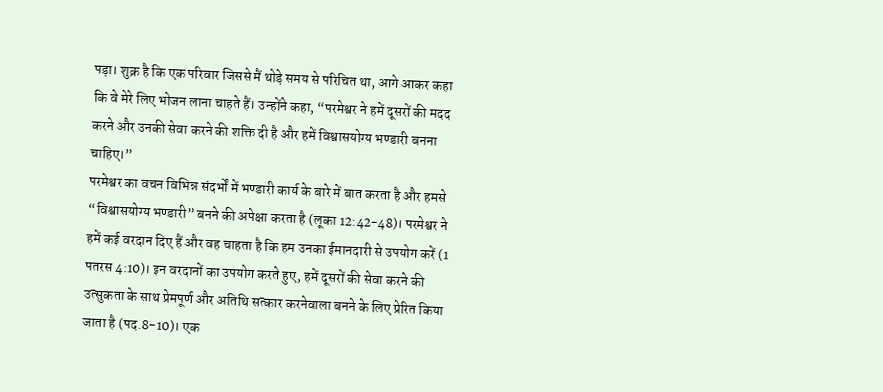पड़ा। शुक्र है कि एक परिवार जिससे मैं थोड़े समय से परिचित था, आगे आकर कहा कि वे मेरे लिए भोजन लाना चाहते हैं। उन्होंने कहा, “परमेश्वर ने हमें दूसरों की मदद करने और उनकी सेवा करने की शक्ति दी है और हमें विश्वासयोग्य भण्डारी बनना चाहिए।”
परमेश्वर का वचन विभिन्न संदर्भों में भण्डारी कार्य के बारे में बात करता है और हमसे “विश्वासयोग्य भण्डारी” बनने की अपेक्षा करता है (लूका 12:42-48)। परमेश्वर ने हमें कई वरदान दिए हैं और वह चाहता है कि हम उनका ईमानदारी से उपयोग करें (1 पतरस 4:10)। इन वरदानों का उपयोग करते हुए, हमें दूसरों की सेवा करने की उत्सुकता के साथ प्रेमपूर्ण और अतिथि सत्कार करनेवाला बनने के लिए प्रेरित किया जाता है (पद.8-10)। एक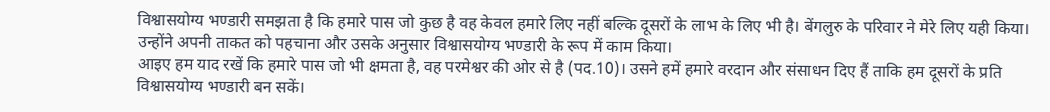विश्वासयोग्य भण्डारी समझता है कि हमारे पास जो कुछ है वह केवल हमारे लिए नहीं बल्कि दूसरों के लाभ के लिए भी है। बेंगलुरु के परिवार ने मेरे लिए यही किया। उन्होंने अपनी ताकत को पहचाना और उसके अनुसार विश्वासयोग्य भण्डारी के रूप में काम किया।
आइए हम याद रखें कि हमारे पास जो भी क्षमता है, वह परमेश्वर की ओर से है (पद.10)। उसने हमें हमारे वरदान और संसाधन दिए हैं ताकि हम दूसरों के प्रति विश्वासयोग्य भण्डारी बन सकें।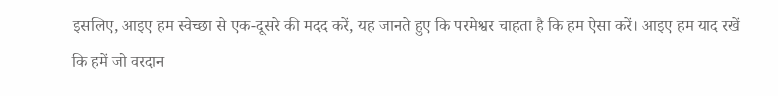इसलिए, आइए हम स्वेच्छा से एक-दूसरे की मदद करें, यह जानते हुए कि परमेश्वर चाहता है कि हम ऐसा करें। आइए हम याद रखें कि हमें जो वरदान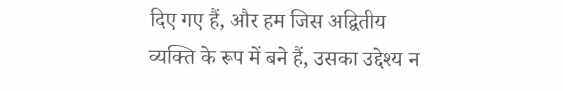दिए गए हैं, और हम जिस अद्वितीय व्यक्ति के रूप में बने हैं, उसका उद्देश्य न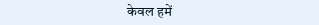केवल हमें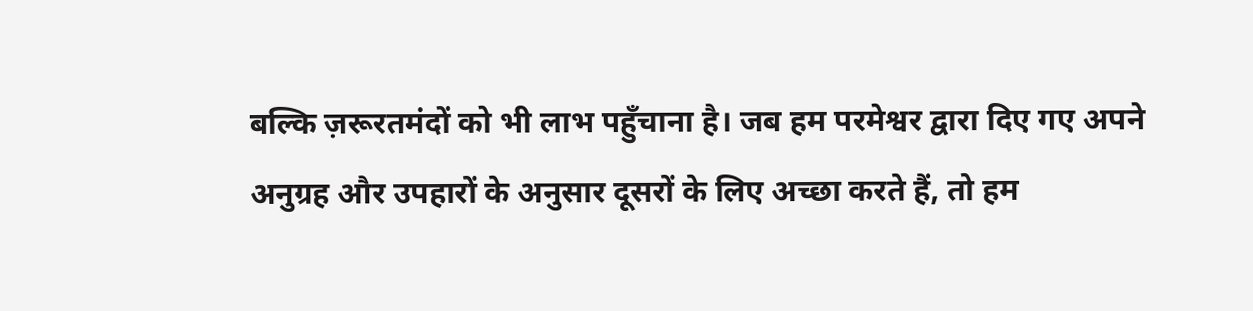बल्कि ज़रूरतमंदों को भी लाभ पहुँचाना है। जब हम परमेश्वर द्वारा दिए गए अपने अनुग्रह और उपहारों के अनुसार दूसरों के लिए अच्छा करते हैं, तो हम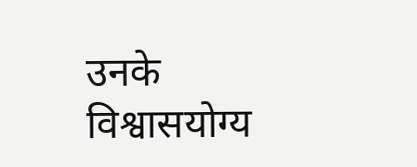उनके विश्वासयोग्य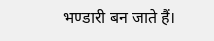भण्डारी बन जाते हैं।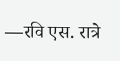—रवि एस. रात्रे